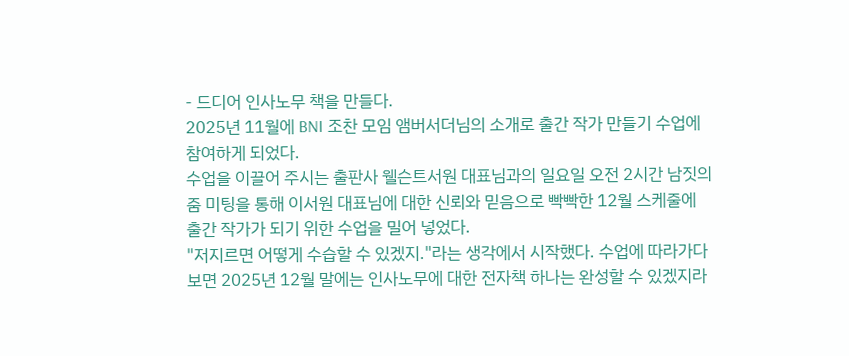- 드디어 인사노무 책을 만들다.
2025년 11월에 BNI 조찬 모임 앰버서더님의 소개로 출간 작가 만들기 수업에 참여하게 되었다.
수업을 이끌어 주시는 출판사 웰슨트서원 대표님과의 일요일 오전 2시간 남짓의 줌 미팅을 통해 이서원 대표님에 대한 신뢰와 믿음으로 빡빡한 12월 스케줄에 출간 작가가 되기 위한 수업을 밀어 넣었다.
"저지르면 어떻게 수습할 수 있겠지."라는 생각에서 시작했다. 수업에 따라가다 보면 2025년 12월 말에는 인사노무에 대한 전자책 하나는 완성할 수 있겠지라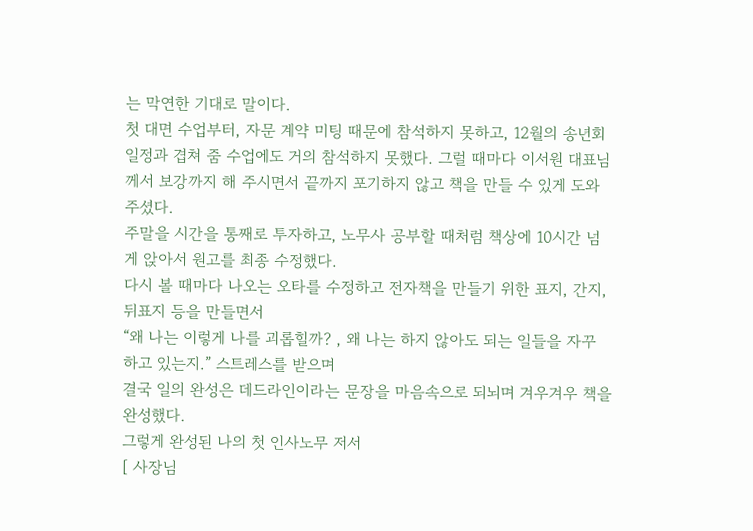는 막연한 기대로 말이다.
첫 대면 수업부터, 자문 계약 미팅 때문에 참석하지 못하고, 12월의 송년회 일정과 겹쳐 줌 수업에도 거의 참석하지 못했다. 그럴 때마다 이서원 대표님께서 보강까지 해 주시면서 끝까지 포기하지 않고 책을 만들 수 있게 도와주셨다.
주말을 시간을 통째로 투자하고, 노무사 공부할 때처럼 책상에 10시간 넘게 앉아서 원고를 최종 수정했다.
다시 볼 때마다 나오는 오타를 수정하고 전자책을 만들기 위한 표지, 간지, 뒤표지 등을 만들면서
“왜 나는 이렇게 나를 괴롭힐까? , 왜 나는 하지 않아도 되는 일들을 자꾸 하고 있는지.” 스트레스를 받으며
결국 일의 완성은 데드라인이라는 문장을 마음속으로 되뇌며 겨우겨우 책을 완성했다.
그렇게 완성된 나의 첫 인사노무 저서
[ 사장님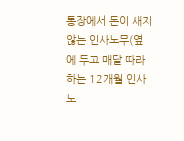통장에서 돈이 새지 않는 인사노무(옆에 두고 매달 따라 하는 12개월 인사노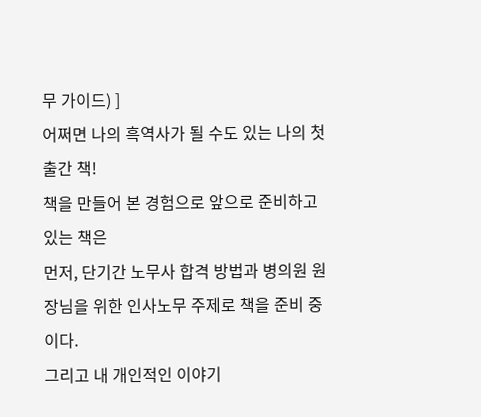무 가이드) ]
어쩌면 나의 흑역사가 될 수도 있는 나의 첫 출간 책!
책을 만들어 본 경험으로 앞으로 준비하고 있는 책은
먼저, 단기간 노무사 합격 방법과 병의원 원장님을 위한 인사노무 주제로 책을 준비 중이다.
그리고 내 개인적인 이야기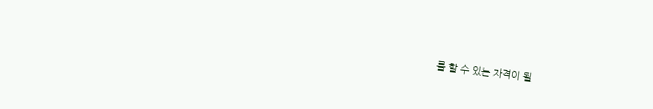를 할 수 있는 자격이 될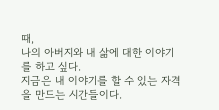때,
나의 아버지와 내 삶에 대한 이야기를 하고 싶다.
지금은 내 이야기를 할 수 있는 자격을 만드는 시간들이다.